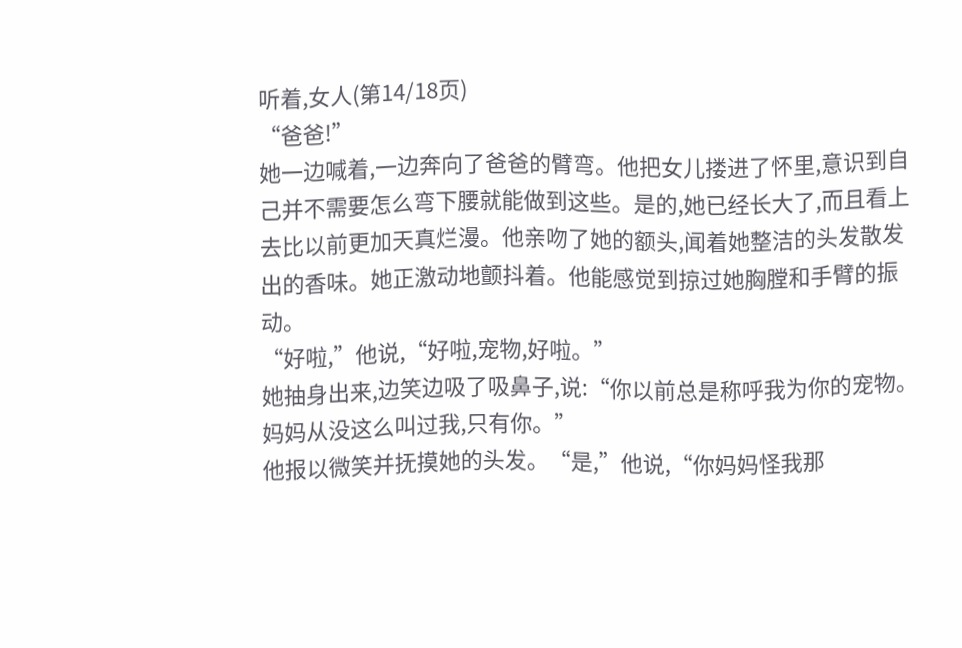听着,女人(第14/18页)
“爸爸!”
她一边喊着,一边奔向了爸爸的臂弯。他把女儿搂进了怀里,意识到自己并不需要怎么弯下腰就能做到这些。是的,她已经长大了,而且看上去比以前更加天真烂漫。他亲吻了她的额头,闻着她整洁的头发散发出的香味。她正激动地颤抖着。他能感觉到掠过她胸膛和手臂的振动。
“好啦,”他说,“好啦,宠物,好啦。”
她抽身出来,边笑边吸了吸鼻子,说:“你以前总是称呼我为你的宠物。妈妈从没这么叫过我,只有你。”
他报以微笑并抚摸她的头发。“是,”他说,“你妈妈怪我那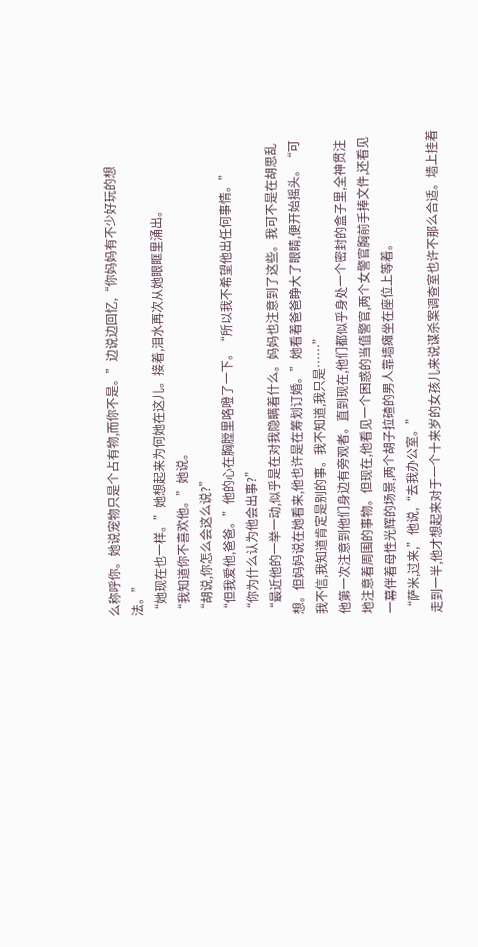么称呼你。她说宠物只是个占有物,而你不是。”边说边回忆,“你妈妈有不少好玩的想法。”
“她现在也一样。”她想起来为何她在这儿。接着,泪水再次从她眼眶里涌出。
“我知道你不喜欢他。”她说。
“胡说,你怎么会这么说?”
“但我爱他,爸爸。”他的心在胸膛里咯噔了一下。“所以我不希望他出任何事情。”
“你为什么认为他会出事?”
“最近他的一举一动,似乎是在对我隐瞒着什么。妈妈也注意到了这些。我可不是在胡思乱想。但妈妈说在她看来,他也许是在筹划订婚。”她看着爸爸睁大了眼睛,便开始摇头。“可我不信,我知道肯定是别的事。我不知道,我只是……”
他第一次注意到他们身边有旁观者。直到现在,他们都似乎身处一个密封的盒子里,全神贯注地注意着周围的事物。但现在,他看见一个困惑的当值警官,两个女警官胸前手捧文件,还看见一幕伴着母性光辉的场景,两个胡子拉碴的男人靠墙瘫坐在座位上等着。
“萨米,过来,”他说,“去我办公室。”
走到一半,他才想起来对于一个十来岁的女孩儿来说谋杀案调查室也许不那么合适。墙上挂着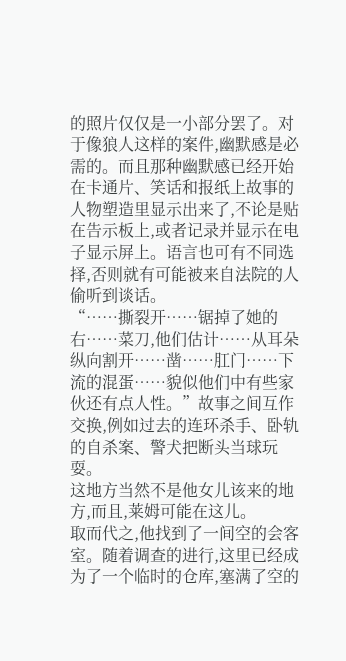的照片仅仅是一小部分罢了。对于像狼人这样的案件,幽默感是必需的。而且那种幽默感已经开始在卡通片、笑话和报纸上故事的人物塑造里显示出来了,不论是贴在告示板上,或者记录并显示在电子显示屏上。语言也可有不同选择,否则就有可能被来自法院的人偷听到谈话。
“……撕裂开……锯掉了她的右……菜刀,他们估计……从耳朵纵向割开……凿……肛门……下流的混蛋……貌似他们中有些家伙还有点人性。”故事之间互作交换,例如过去的连环杀手、卧轨的自杀案、警犬把断头当球玩耍。
这地方当然不是他女儿该来的地方,而且,莱姆可能在这儿。
取而代之,他找到了一间空的会客室。随着调查的进行,这里已经成为了一个临时的仓库,塞满了空的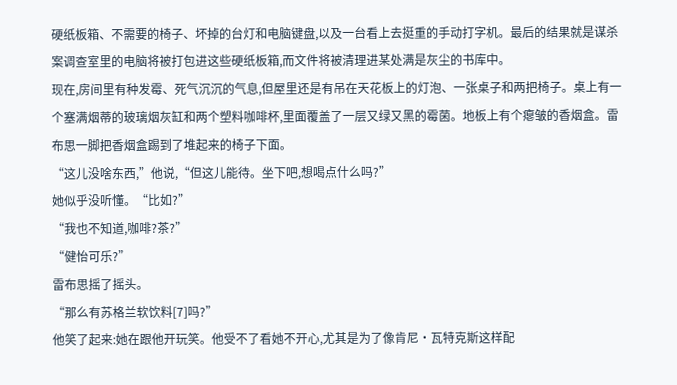硬纸板箱、不需要的椅子、坏掉的台灯和电脑键盘,以及一台看上去挺重的手动打字机。最后的结果就是谋杀案调查室里的电脑将被打包进这些硬纸板箱,而文件将被清理进某处满是灰尘的书库中。
现在,房间里有种发霉、死气沉沉的气息,但屋里还是有吊在天花板上的灯泡、一张桌子和两把椅子。桌上有一个塞满烟蒂的玻璃烟灰缸和两个塑料咖啡杯,里面覆盖了一层又绿又黑的霉菌。地板上有个瘪皱的香烟盒。雷布思一脚把香烟盒踢到了堆起来的椅子下面。
“这儿没啥东西,”他说,“但这儿能待。坐下吧,想喝点什么吗?”
她似乎没听懂。“比如?”
“我也不知道,咖啡?茶?”
“健怡可乐?”
雷布思摇了摇头。
“那么有苏格兰软饮料[7]吗?”
他笑了起来:她在跟他开玩笑。他受不了看她不开心,尤其是为了像肯尼·瓦特克斯这样配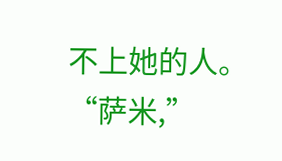不上她的人。
“萨米,”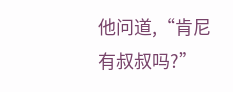他问道,“肯尼有叔叔吗?”